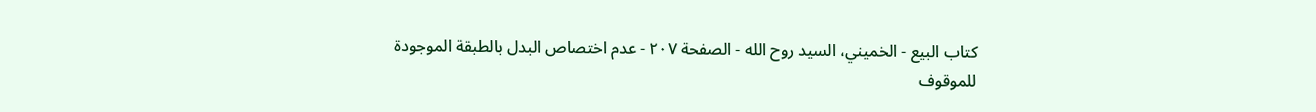كتاب البيع - الخميني، السيد روح الله - الصفحة ٢٠٧ - عدم اختصاص البدل بالطبقة الموجودة
للموقوف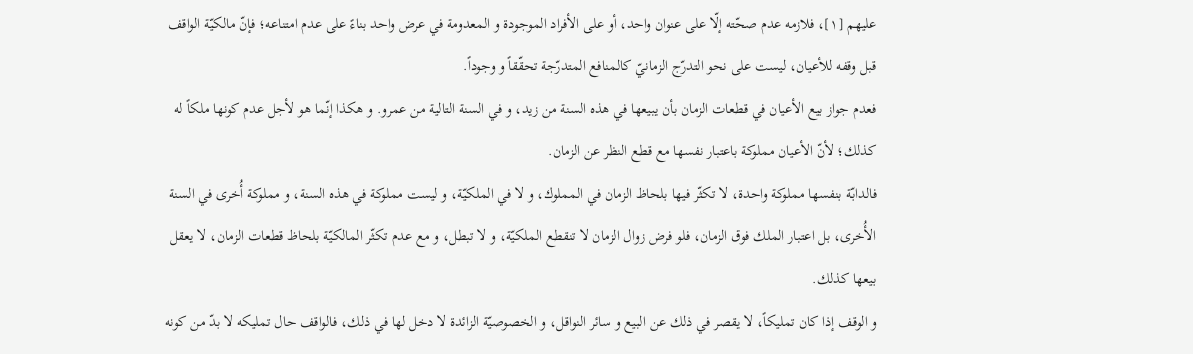عليهم [١]، فلازمه عدم صحّته إلّا على عنوان واحد، أو على الأفراد الموجودة و المعدومة في عرض واحد بناءً على عدم امتناعه؛ فإنّ مالكيّة الواقف قبل وقفه للأعيان، ليست على نحو التدرّج الزمانيّ كالمنافع المتدرّجة تحقّقاً و وجوداً.
فعدم جواز بيع الأعيان في قطعات الزمان بأن يبيعها في هذه السنة من زيد، و في السنة التالية من عمرو. و هكذا إنّما هو لأجل عدم كونها ملكاً له كذلك؛ لأنّ الأعيان مملوكة باعتبار نفسها مع قطع النظر عن الزمان.
فالدابّة بنفسها مملوكة واحدة، لا تكثّر فيها بلحاظ الزمان في المملوك، و لا في الملكيّة، و ليست مملوكة في هذه السنة، و مملوكة أُخرى في السنة الأُخرى، بل اعتبار الملك فوق الزمان، فلو فرض زوال الزمان لا تنقطع الملكيّة، و لا تبطل، و مع عدم تكثّر المالكيّة بلحاظ قطعات الزمان، لا يعقل بيعها كذلك.
و الوقف إذا كان تمليكاً، لا يقصر في ذلك عن البيع و سائر النواقل، و الخصوصيّة الزائدة لا دخل لها في ذلك، فالواقف حال تمليكه لا بدّ من كونه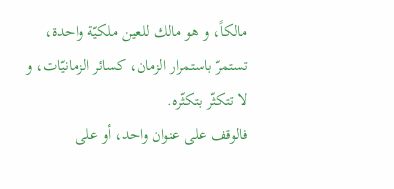مالكاً، و هو مالك للعين ملكيّة واحدة، تستمرّ باستمرار الزمان، كسائر الزمانيّات، و لا تتكثّر بتكثّره.
فالوقف على عنوان واحد، أو على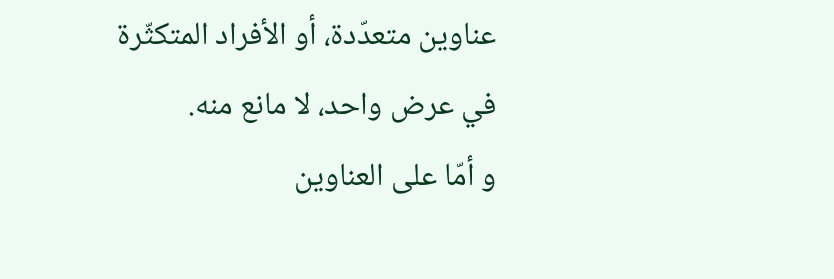عناوين متعدّدة، أو الأفراد المتكثّرة في عرض واحد، لا مانع منه.
و أمّا على العناوين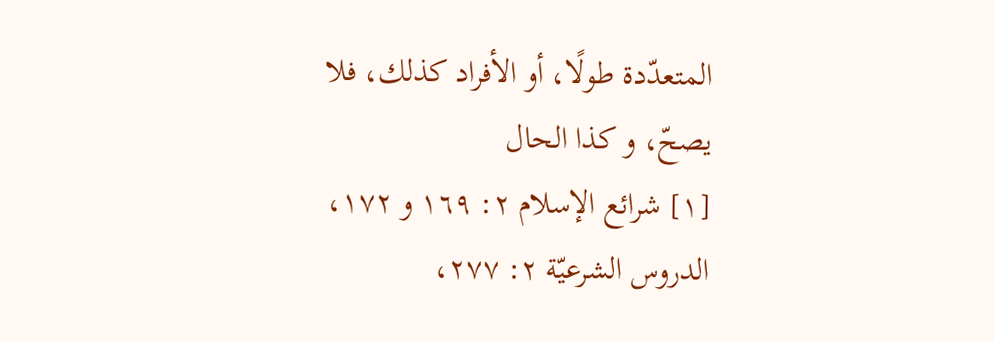المتعدّدة طولًا، أو الأفراد كذلك، فلا يصحّ، و كذا الحال
[١] شرائع الإسلام ٢: ١٦٩ و ١٧٢، الدروس الشرعيّة ٢: ٢٧٧،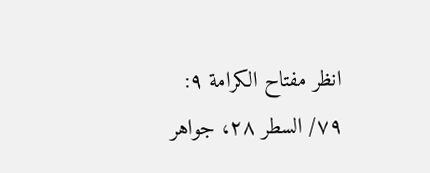انظر مفتاح الكرامة ٩: ٧٩/ السطر ٢٨، جواهر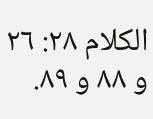الكلام ٢٨: ٢٦ و ٨٨ و ٨٩.